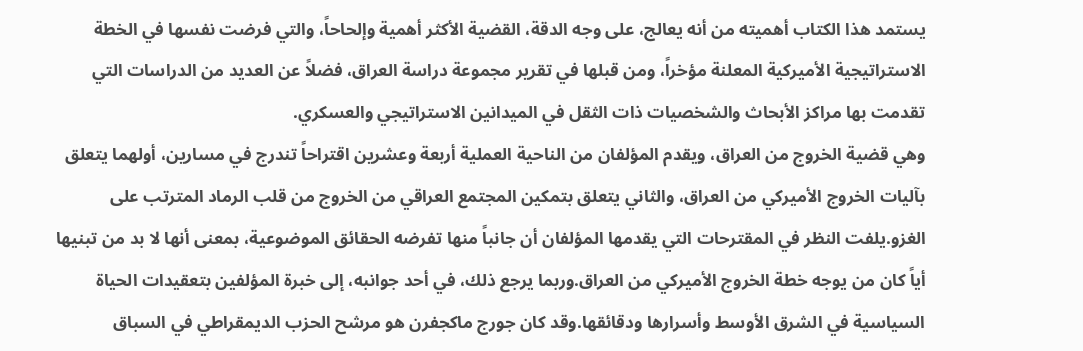يستمد هذا الكتاب أهميته من أنه يعالج، على وجه الدقة، القضية الأكثر أهمية وإلحاحاً، والتي فرضت نفسها في الخطة الاستراتيجية الأميركية المعلنة مؤخراً، ومن قبلها في تقرير مجموعة دراسة العراق، فضلاً عن العديد من الدراسات التي تقدمت بها مراكز الأبحاث والشخصيات ذات الثقل في الميدانين الاستراتيجي والعسكري.
وهي قضية الخروج من العراق، ويقدم المؤلفان من الناحية العملية أربعة وعشرين اقتراحاً تندرج في مسارين، أولهما يتعلق بآليات الخروج الأميركي من العراق، والثاني يتعلق بتمكين المجتمع العراقي من الخروج من قلب الرماد المترتب على الغزو.يلفت النظر في المقترحات التي يقدمها المؤلفان أن جانباً منها تفرضه الحقائق الموضوعية، بمعنى أنها لا بد من تبنيها أياً كان من يوجه خطة الخروج الأميركي من العراق.وربما يرجع ذلك، في أحد جوانبه، إلى خبرة المؤلفين بتعقيدات الحياة السياسية في الشرق الأوسط وأسرارها ودقائقها.وقد كان جورج ماكجفرن هو مرشح الحزب الديمقراطي في السباق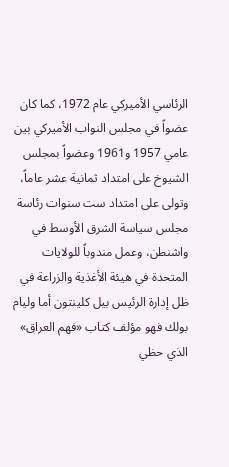الرئاسي الأميركي عام 1972، كما كان عضواً في مجلس النواب الأميركي بين عامي 1957 و1961 وعضواً بمجلس الشيوخ على امتداد ثمانية عشر عاماً، وتولى على امتداد ست سنوات رئاسة مجلس سياسة الشرق الأوسط في واشنطن، وعمل مندوباً للولايات المتحدة في هيئة الأغذية والزراعة في ظل إدارة الرئيس بيل كلينتون أما وليام بولك فهو مؤلف كتاب «فهم العراق» الذي حظي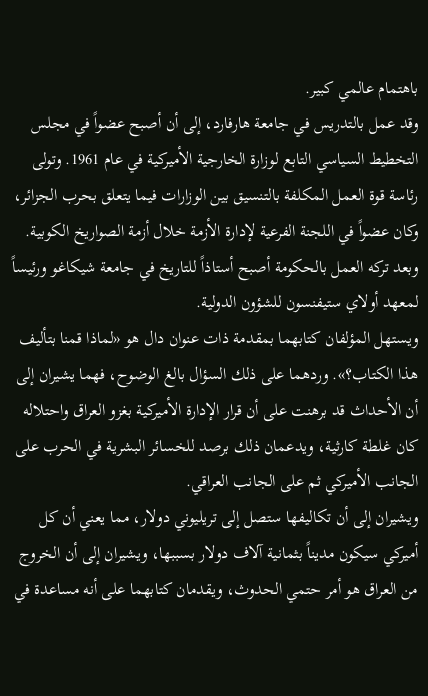باهتمام عالمي كبير.
وقد عمل بالتدريس في جامعة هارفارد، إلى أن أصبح عضواً في مجلس التخطيط السياسي التابع لوزارة الخارجية الأميركية في عام 1961. وتولى رئاسة قوة العمل المكلفة بالتنسيق بين الوزارات فيما يتعلق بحرب الجزائر، وكان عضواً في اللجنة الفرعية لإدارة الأزمة خلال أزمة الصواريخ الكوبية. وبعد تركه العمل بالحكومة أصبح أستاذاً للتاريخ في جامعة شيكاغو ورئيساً لمعهد أولاي ستيفنسون للشؤون الدولية.
ويستهل المؤلفان كتابهما بمقدمة ذات عنوان دال هو «لماذا قمنا بتأليف هذا الكتاب؟». وردهما على ذلك السؤال بالغ الوضوح، فهما يشيران إلى أن الأحداث قد برهنت على أن قرار الإدارة الأميركية بغزو العراق واحتلاله كان غلطة كارثية، ويدعمان ذلك برصد للخسائر البشرية في الحرب على الجانب الأميركي ثم على الجانب العراقي.
ويشيران إلى أن تكاليفها ستصل إلى تريليوني دولار، مما يعني أن كل أميركي سيكون مديناً بثمانية آلاف دولار بسببها، ويشيران إلى أن الخروج من العراق هو أمر حتمي الحدوث، ويقدمان كتابهما على أنه مساعدة في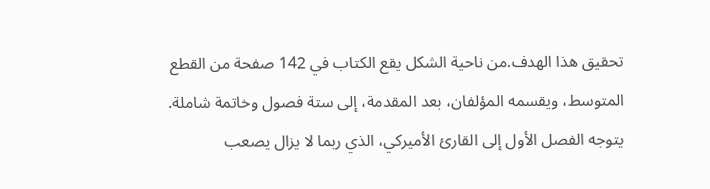تحقيق هذا الهدف.من ناحية الشكل يقع الكتاب في 142 صفحة من القطع المتوسط، ويقسمه المؤلفان، بعد المقدمة، إلى ستة فصول وخاتمة شاملة.
يتوجه الفصل الأول إلى القارئ الأميركي، الذي ربما لا يزال يصعب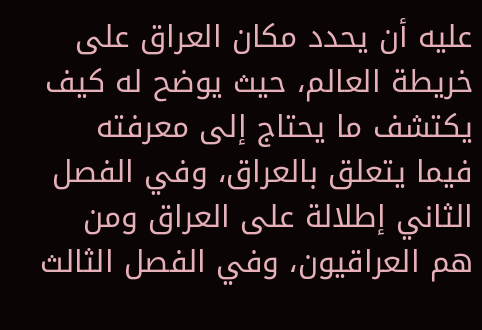عليه أن يحدد مكان العراق على خريطة العالم، حيث يوضح له كيف يكتشف ما يحتاج إلى معرفته فيما يتعلق بالعراق، وفي الفصل الثاني إطلالة على العراق ومن هم العراقيون، وفي الفصل الثالث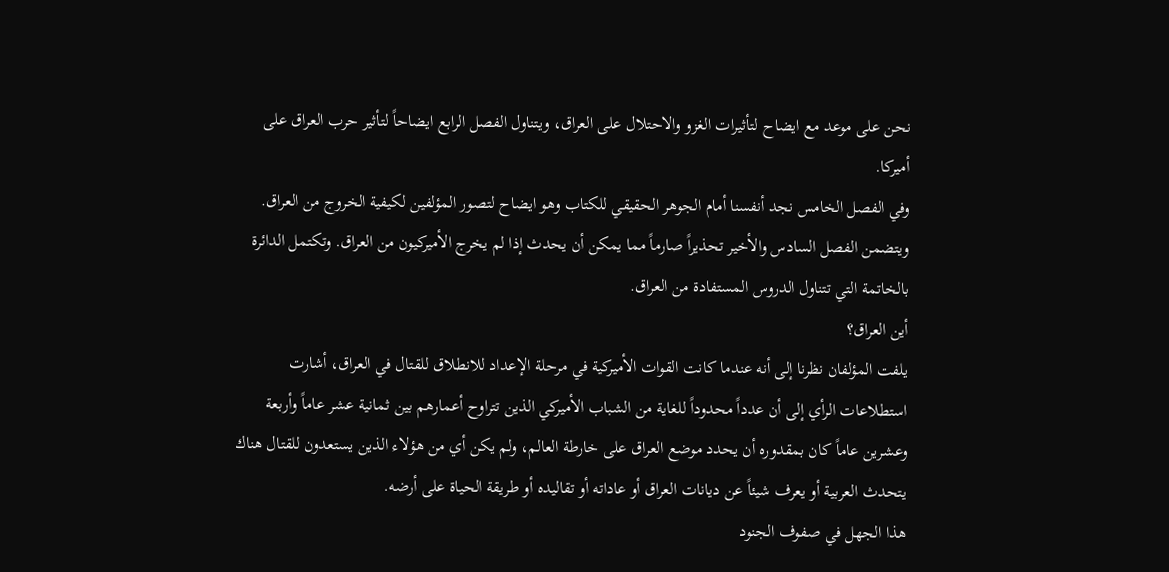نحن على موعد مع ايضاح لتأثيرات الغزو والاحتلال على العراق، ويتناول الفصل الرابع ايضاحاً لتأثير حرب العراق على أميركا.
وفي الفصل الخامس نجد أنفسنا أمام الجوهر الحقيقي للكتاب وهو ايضاح لتصور المؤلفين لكيفية الخروج من العراق. ويتضمن الفصل السادس والأخير تحذيراً صارماً مما يمكن أن يحدث إذا لم يخرج الأميركيون من العراق. وتكتمل الدائرة بالخاتمة التي تتناول الدروس المستفادة من العراق.
أين العراق؟
يلفت المؤلفان نظرنا إلى أنه عندما كانت القوات الأميركية في مرحلة الإعداد للانطلاق للقتال في العراق، أشارت استطلاعات الرأي إلى أن عدداً محدوداً للغاية من الشباب الأميركي الذين تتراوح أعمارهم بين ثمانية عشر عاماً وأربعة وعشرين عاماً كان بمقدوره أن يحدد موضع العراق على خارطة العالم، ولم يكن أي من هؤلاء الذين يستعدون للقتال هناك يتحدث العربية أو يعرف شيئاً عن ديانات العراق أو عاداته أو تقاليده أو طريقة الحياة على أرضه.
هذا الجهل في صفوف الجنود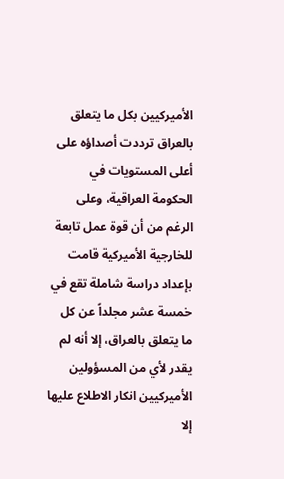الأميركيين بكل ما يتعلق بالعراق ترددت أصداؤه على أعلى المستويات في الحكومة العراقية، وعلى الرغم من أن قوة عمل تابعة للخارجية الأميركية قامت بإعداد دراسة شاملة تقع في خمسة عشر مجلداً عن كل ما يتعلق بالعراق، إلا أنه لم يقدر لأي من المسؤولين الأميركيين انكار الاطلاع عليها إلا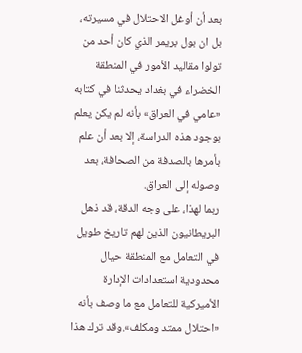بعد أن أوغل الاحتلال في مسيرته، بل ان بول بريمر الذي كان أحد من تولوا مقاليد الأمور في المنطقة الخضراء في بغداد يحدثنا في كتابه «عامي في العراق» بأنه لم يكن يعلم بوجود هذه الدراسة، إلا بعد أن علم بأمرها بالصدفة من الصحافة، بعد وصوله إلى العراق.
ربما لهذا، على وجه الدقة، قد ذهل البريطانيون الذين لهم تاريخ طويل في التعامل مع المنطقة حيال محدودية استعدادات الإدارة الأميركية للتعامل مع ما وصف بأنه «احتلال ممتد ومكلف».وقد ترك هذا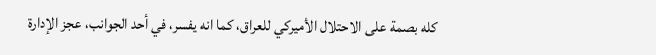كله بصمة على الاحتلال الأميركي للعراق، كما انه يفسر، في أحد الجوانب، عجز الإدارة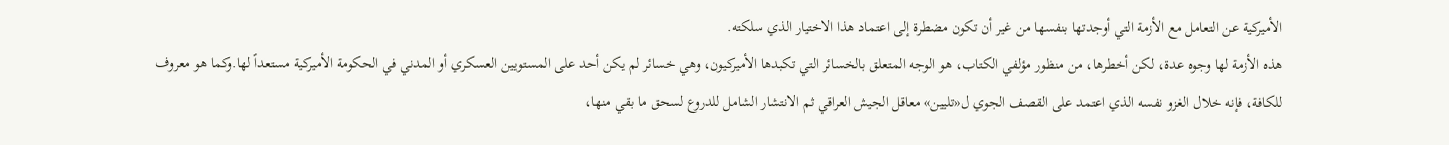الأميركية عن التعامل مع الأزمة التي أوجدتها بنفسها من غير أن تكون مضطرة إلى اعتماد هذا الاختيار الذي سلكته.
هذه الأزمة لها وجوه عدة، لكن أخطرها، من منظور مؤلفي الكتاب، هو الوجه المتعلق بالخسائر التي تكبدها الأميركيون، وهي خسائر لم يكن أحد على المستويين العسكري أو المدني في الحكومة الأميركية مستعداً لها.وكما هو معروف للكافة، فإنه خلال الغزو نفسه الذي اعتمد على القصف الجوي ل«تليين» معاقل الجيش العراقي ثم الانتشار الشامل للدروع لسحق ما بقي منها،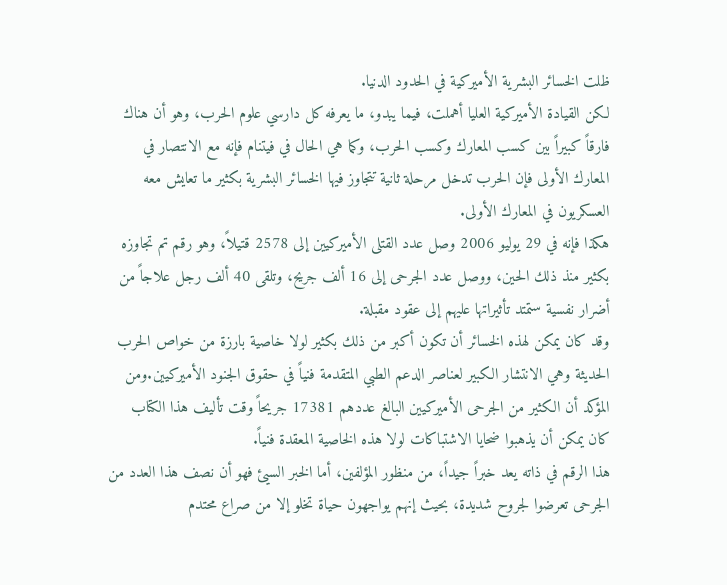ظلت الخسائر البشرية الأميركية في الحدود الدنيا.
لكن القيادة الأميركية العليا أهملت، فيما يبدو، ما يعرفه كل دارسي علوم الحرب، وهو أن هناك فارقاً كبيراً بين كسب المعارك وكسب الحرب، وكما هي الحال في فيتنام فإنه مع الانتصار في المعارك الأولى فإن الحرب تدخل مرحلة ثانية تتجاوز فيها الخسائر البشرية بكثير ما تعايش معه العسكريون في المعارك الأولى.
هكذا فإنه في 29 يوليو 2006 وصل عدد القتلى الأميركيين إلى 2578 قتيلاً، وهو رقم تم تجاوزه بكثير منذ ذلك الحين، ووصل عدد الجرحى إلى 16 ألف جريح، وتلقى 40 ألف رجل علاجاً من أضرار نفسية ستمتد تأثيراتها عليهم إلى عقود مقبلة.
وقد كان يمكن لهذه الخسائر أن تكون أكبر من ذلك بكثير لولا خاصية بارزة من خواص الحرب الحديثة وهي الانتشار الكبير لعناصر الدعم الطبي المتقدمة فنياً في حقوق الجنود الأميركيين.ومن المؤكد أن الكثير من الجرحى الأميركيين البالغ عددهم 17381 جريحاً وقت تأليف هذا الكتاب كان يمكن أن يذهبوا ضحايا الاشتباكات لولا هذه الخاصية المعقدة فنياً.
هذا الرقم في ذاته يعد خبراً جيداً، من منظور المؤلفين، أما الخبر السيئ فهو أن نصف هذا العدد من الجرحى تعرضوا لجروح شديدة، بحيث إنهم يواجهون حياة تخلو إلا من صراع محتدم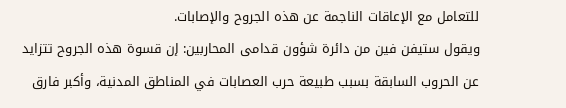للتعامل مع الإعاقات الناجمة عن هذه الجروح والإصابات.
ويقول ستيفن فين من دائرة شؤون قدامى المحاربين: إن قسوة هذه الجروح تتزايد عن الحروب السابقة بسبب طبيعة حرب العصابات في المناطق المدنية، وأكبر فارق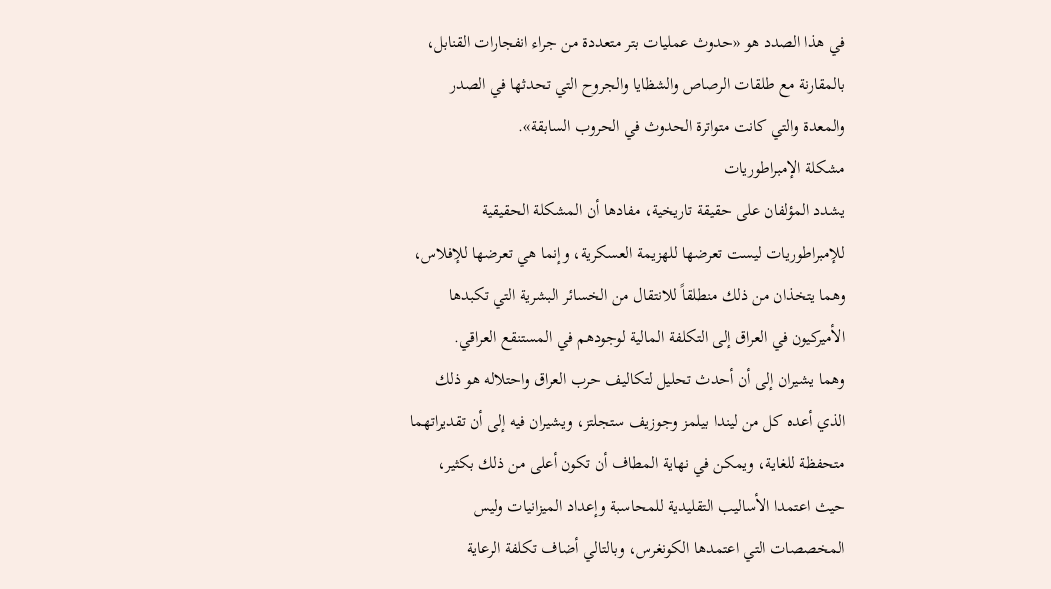في هذا الصدد هو «حدوث عمليات بتر متعددة من جراء انفجارات القنابل، بالمقارنة مع طلقات الرصاص والشظايا والجروح التي تحدثها في الصدر والمعدة والتي كانت متواترة الحدوث في الحروب السابقة».
مشكلة الإمبراطوريات
يشدد المؤلفان على حقيقة تاريخية، مفادها أن المشكلة الحقيقية للإمبراطوريات ليست تعرضها للهزيمة العسكرية، وإنما هي تعرضها للإفلاس، وهما يتخذان من ذلك منطلقاً للانتقال من الخسائر البشرية التي تكبدها الأميركيون في العراق إلى التكلفة المالية لوجودهم في المستنقع العراقي.
وهما يشيران إلى أن أحدث تحليل لتكاليف حرب العراق واحتلاله هو ذلك الذي أعده كل من ليندا بيلمز وجوزيف ستجلتز، ويشيران فيه إلى أن تقديراتهما متحفظة للغاية، ويمكن في نهاية المطاف أن تكون أعلى من ذلك بكثير، حيث اعتمدا الأساليب التقليدية للمحاسبة وإعداد الميزانيات وليس المخصصات التي اعتمدها الكونغرس، وبالتالي أضاف تكلفة الرعاية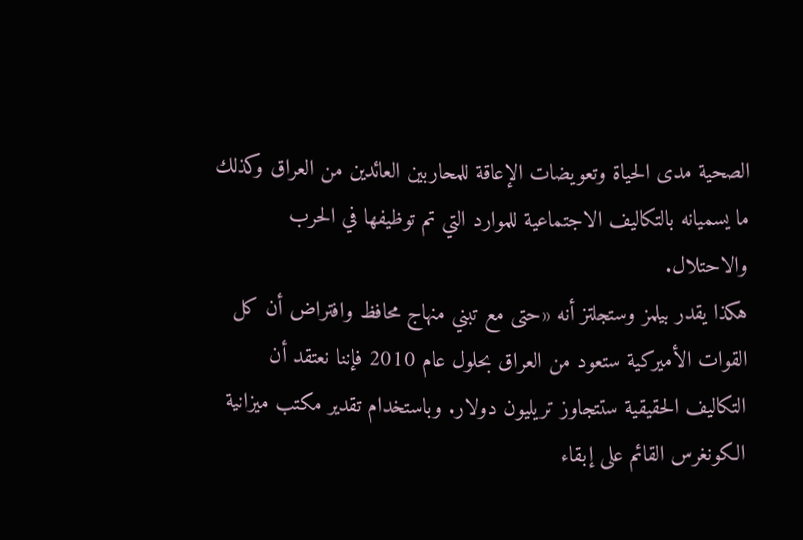الصحية مدى الحياة وتعويضات الإعاقة للمحاربين العائدين من العراق وكذلك ما يسميانه بالتكاليف الاجتماعية للموارد التي تم توظيفها في الحرب والاحتلال.
هكذا يقدر بيلمز وستجلتز أنه «حتى مع تبني منهاج محافظ وافتراض أن كل القوات الأميركية ستعود من العراق بحلول عام 2010 فإننا نعتقد أن التكاليف الحقيقية ستتجاوز تريليون دولار. وباستخدام تقدير مكتب ميزانية الكونغرس القائم على إبقاء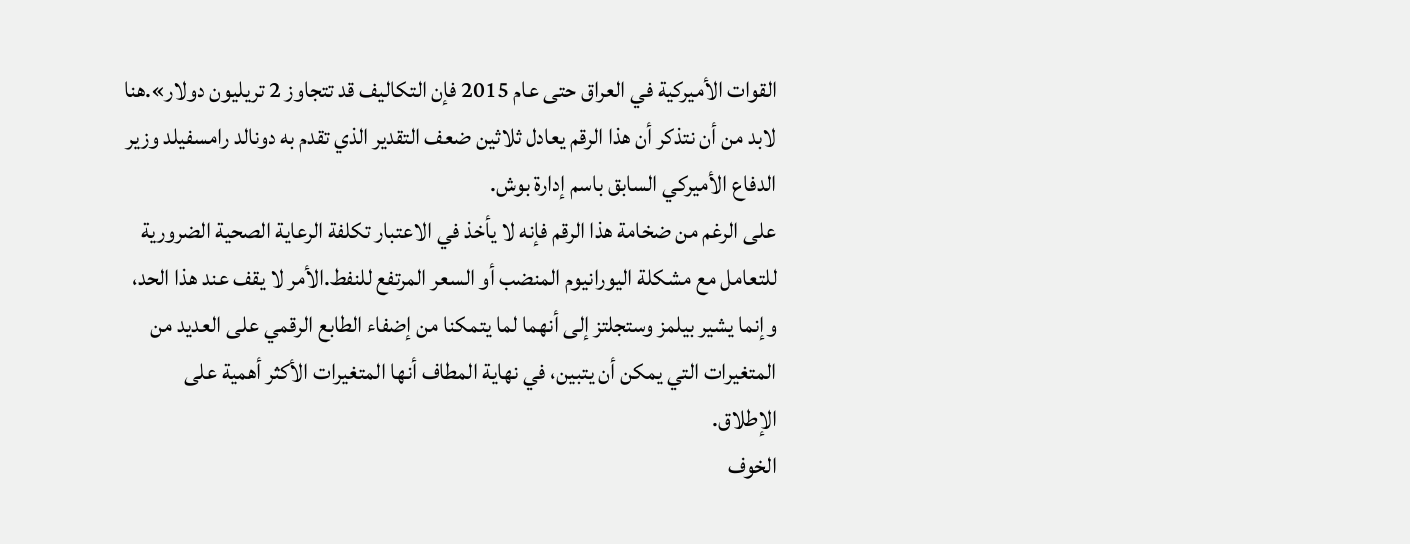القوات الأميركية في العراق حتى عام 2015 فإن التكاليف قد تتجاوز 2 تريليون دولار».هنا لابد من أن نتذكر أن هذا الرقم يعادل ثلاثين ضعف التقدير الذي تقدم به دونالد رامسفيلد وزير الدفاع الأميركي السابق باسم إدارة بوش.
على الرغم من ضخامة هذا الرقم فإنه لا يأخذ في الاعتبار تكلفة الرعاية الصحية الضرورية للتعامل مع مشكلة اليورانيوم المنضب أو السعر المرتفع للنفط.الأمر لا يقف عند هذا الحد، وإنما يشير بيلمز وستجلتز إلى أنهما لما يتمكنا من إضفاء الطابع الرقمي على العديد من المتغيرات التي يمكن أن يتبين، في نهاية المطاف أنها المتغيرات الأكثر أهمية على الإطلاق.
الخوف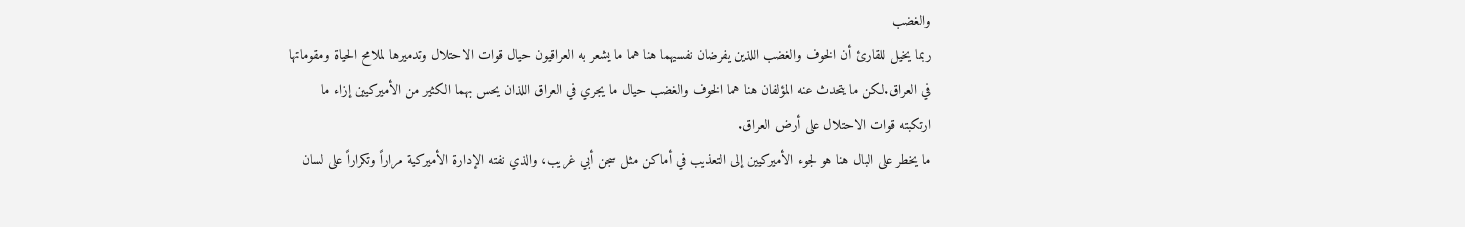والغضب
ربما يخيل للقارئ أن الخوف والغضب اللذين يفرضان نفسيهما هنا هما ما يشعر به العراقيون حيال قوات الاحتلال وتدميرها لملامح الحياة ومقوماتها في العراق.لكن ما يتحدث عنه المؤلفان هنا هما الخوف والغضب حيال ما يجري في العراق اللذان يحس بهما الكثير من الأميركيين إزاء ما ارتكبته قوات الاحتلال على أرض العراق.
ما يخطر على البال هنا هو لجوء الأميركيين إلى التعذيب في أماكن مثل سجن أبي غريب، والذي نفته الإدارة الأميركية مراراً وتكراراً على لسان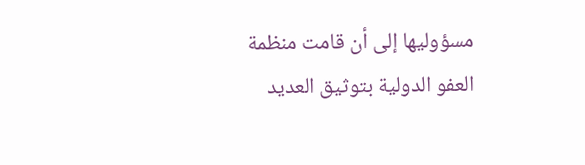مسؤوليها إلى أن قامت منظمة العفو الدولية بتوثيق العديد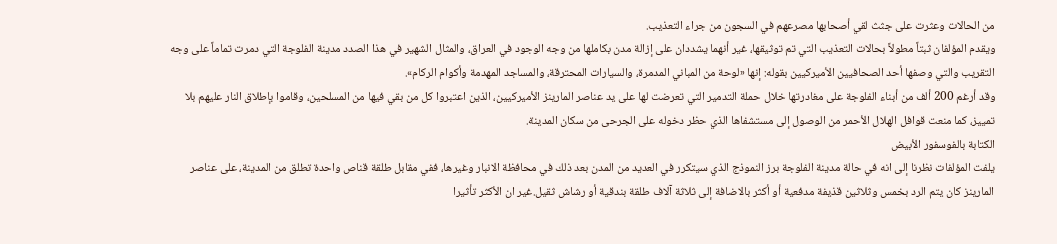من الحالات وعثرت على جثث لقي أصحابها مصرعهم في السجون من جراء التعذيب.
ويقدم المؤلفان ثبتاً مطولاً بحالات التعذيب التي تم توثيقها، غير أنهما يشددان على إزالة مدن بكاملها من وجه الوجود في العراق، والمثال الشهير في هذا الصدد مدينة الفلوجة التي دمرت تماماً على وجه التقريب والتي وصفها أحد الصحافيين الأميركيين بقوله: إنها «لوحة من المباني المدمرة، والسيارات المحترقة، والمساجد المهدمة وأكوام الركام».
وقد أرغم 200 ألف من أبناء الفلوجة على مغادرتها خلال حملة التدمير التي تعرضت لها على يد عناصر المارينز الأميركيين، الذين اعتبروا كل من بقي فيها من المسلحين، وقاموا بإطلاق النار عليهم بلا تمييز، كما منعت قوافل الهلال الأحمر من الوصول إلى مستشفاها الذي حظر دخوله على الجرحى من سكان المدينة.
الكتابة بالفوسفور الأبيض
يلفت المؤلفات نظرنا إلى انه في حالة مدينة الفلوجة برز النموذج الذي سيتكرر في العديد من المدن بعد ذلك في محافظة الانبار وغيرها، ففي مقابل طلقة قناص واحدة تطلق من المدينة، على عناصر المارينز كان يتم الرد بخمس وثلاثين قذيفة مدفعية أو أكثر بالاضافة إلى ثلاثة آلاف طلقة بندقية أو رشاش ثقيل.غير ان الأكثر تأثيرا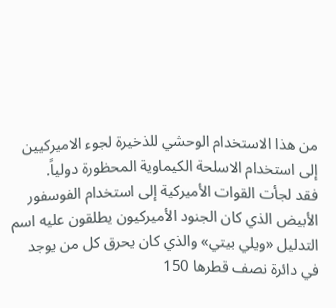من هذا الاستخدام الوحشي للذخيرة لجوء الاميركيين إلى استخدام الاسلحة الكيماوية المحظورة دولياً.
فقد لجأت القوات الأميركية إلى استخدام الفوسفور الأبيض الذي كان الجنود الأميركيون يطلقون عليه اسم التدليل «ويلي بيتي» والذي كان يحرق كل من يوجد في دائرة نصف قطرها 150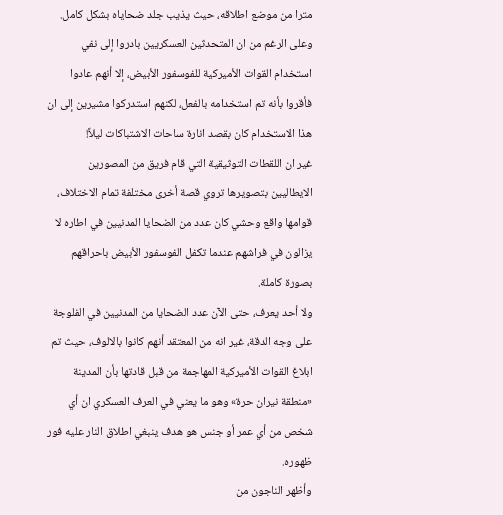مترا من موضع اطلاقه، حيث يذيب جلد ضحاياه بشكل كامل.
وعلى الرغم من ان المتحدثين العسكريين بادروا إلى نفي استخدام القوات الأميركية للفوسفور الأبيض، إلا أنهم عادوا فأقروا بأنه تم استخدامه بالفعل، لكنهم استدركوا مشيرين إلى ان هذا الاستخدام كان بقصد انارة ساحات الاشتباكات ليلاً!
غير ان اللقطات التوثيقية التي قام فريق من المصورين الايطاليين بتصويرها تروي قصة أخرى مختلفة تمام الاختلاف، قوامها واقع وحشي كان عدد من الضحايا المدنيين في اطاره لا يزالون في فراشهم عندما تكفل الفوسفور الأبيض باحراقهم بصورة كاملة.
ولا أحد يعرف، حتى الآن عدد الضحايا من المدنيين في الفلوجة على وجه الدقة، غير انه من المعتقد أنهم كانوا بالالوف، حيث تم ابلاغ القوات الأميركية المهاجمة من قبل قادتها بأن المدينة «منطقة نيران حرة» وهو ما يعني في العرف العسكري ان أي شخص من أي عمر أو جنس هو هدف ينبغي اطلاق النار عليه فور ظهوره.
وأظهر الناجون من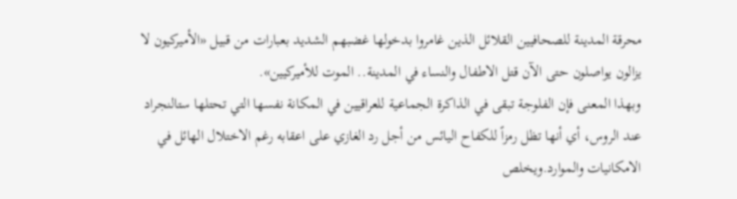محرقة المدينة للصحافيين القلائل الذين غامروا بدخولها غضبهم الشديد بعبارات من قبيل «الأميركيون لا يزالون يواصلون حتى الآن قتل الاطفال والنساء في المدينة.. الموت للأميركيين».
وبهذا المعنى فإن الفلوجة تبقى في الذاكرة الجماعية للعراقيين في المكانة نفسها التي تحتلها ستالنجراد عند الروس، أي أنها تظل رمزاً للكفاح اليائس من أجل رد الغازي على اعقابه رغم الاختلال الهائل في الامكانيات والموارد.ويخلص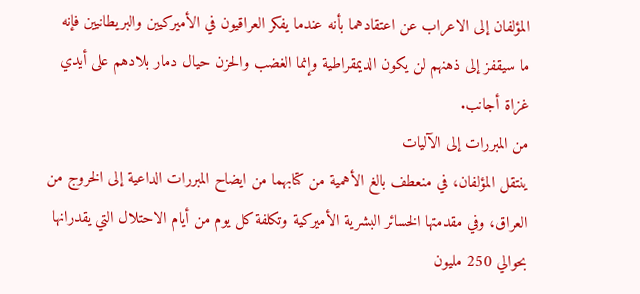المؤلفان إلى الاعراب عن اعتقادهما بأنه عندما يفكر العراقيون في الأميركيين والبريطانيين فإنه ما سيقفز إلى ذهنهم لن يكون الديمقراطية وإنما الغضب والحزن حيال دمار بلادهم على أيدي غزاة أجانب.
من المبررات إلى الآليات
ينتقل المؤلفان، في منعطف بالغ الأهمية من كتابهما من ايضاح المبررات الداعية إلى الخروج من العراق، وفي مقدمتها الخسائر البشرية الأميركية وتكلفة كل يوم من أيام الاحتلال التي يقدرانها بحوالي 250 مليون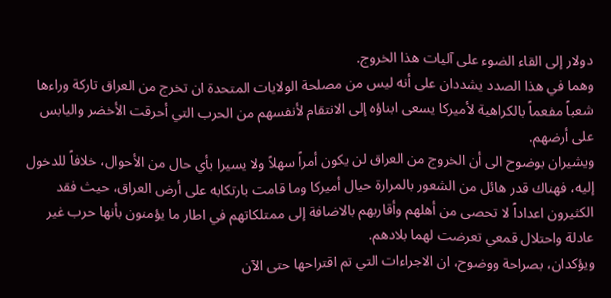دولار إلى القاء الضوء على آليات هذا الخروج.
وهما في هذا الصدد يشددان على أنه ليس من مصلحة الولايات المتحدة ان تخرج من العراق تاركة وراءها شعباً مفعماً بالكراهية لأميركا يسعى ابناؤه إلى الانتقام لأنفسهم من الحرب التي أحرقت الأخضر واليابس على أرضهم.
ويشيران بوضوح الى أن الخروج من العراق لن يكون أمراً سهلاً ولا يسيرا بأي حال من الأحوال، خلافاً للدخول إليه، فهناك قدر هائل من الشعور بالمرارة حيال أميركا وما قامت بارتكابه على أرض العراق، حيث فقد الكثيرون اعداداً لا تحصى من أهلهم وأقاربهم بالاضافة إلى ممتلكاتهم في اطار ما يؤمنون بأنها حرب غير عادلة واحتلال قمعي تعرضت لهما بلادهم.
ويؤكدان، بصراحة ووضوح، ان الاجراءات التي تم اقتراحها حتى الآن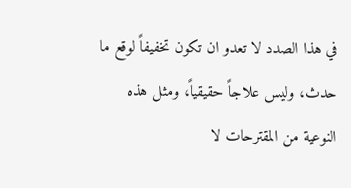في هذا الصدد لا تعدو ان تكون تخفيفاً لوقع ما حدث، وليس علاجاً حقيقياً، ومثل هذه النوعية من المقترحات لا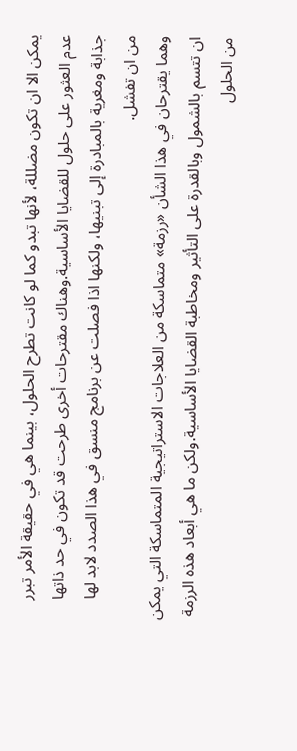يمكن الا ان تكون مضللة، لأنها تبدو كما لو كانت تطرح الحلول، بينما هي في حقيقة الأمر تبرر عدم العثور على حلول للقضايا الأساسية.وهناك مقترحات أخرى طرحت قد تكون في حد ذاتها جذابة ومغرية بالمبادرة إلى تبنيها، ولكنها اذا فصلت عن برنامج منسق في هذا الصدد لابد لها من ان تفشل.
وهما يقترحان في هذا الشأن «رزمة» متماسكة من العلاجات الاستراتيجية المتماسكة التي يمكن ان تتسم بالشمول وبالقدرة على التأثير ومخاطبة القضايا الأساسية.ولكن ما هي أبعاد هذه الرزمة من الحلول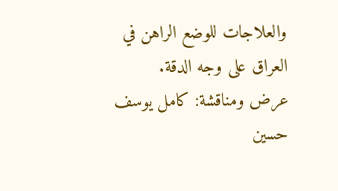والعلاجات للوضع الراهن في العراق على وجه الدقة.
عرض ومناقشة: كامل يوسف حسين